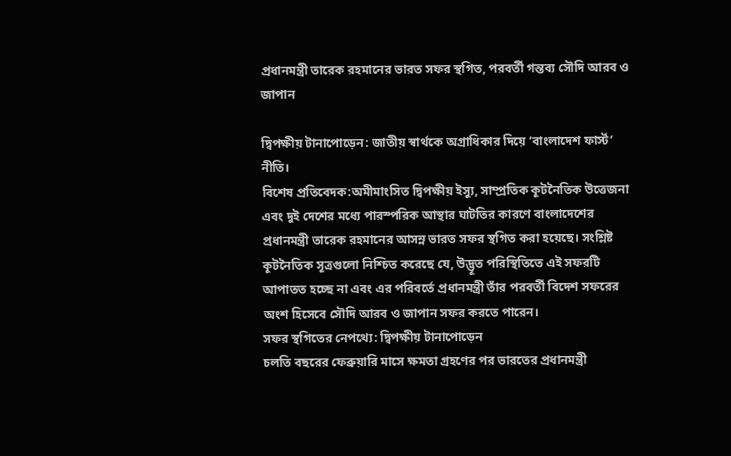প্রধানমন্ত্রী তারেক রহমানের ভারত সফর স্থগিত, পরবর্তী গন্তব্য সৌদি আরব ও জাপান

দ্বিপক্ষীয় টানাপোড়েন: জাতীয় স্বার্থকে অগ্রাধিকার দিয়ে ‘বাংলাদেশ ফার্স্ট’ নীতি।
বিশেষ প্রতিবেদক:অমীমাংসিত দ্বিপক্ষীয় ইস্যু, সাম্প্রতিক কূটনৈতিক উত্তেজনা এবং দুই দেশের মধ্যে পারস্পরিক আস্থার ঘাটতির কারণে বাংলাদেশের প্রধানমন্ত্রী তারেক রহমানের আসন্ন ভারত সফর স্থগিত করা হয়েছে। সংশ্লিষ্ট কূটনৈতিক সূত্রগুলো নিশ্চিত করেছে যে, উদ্ভূত পরিস্থিতিতে এই সফরটি আপাতত হচ্ছে না এবং এর পরিবর্তে প্রধানমন্ত্রী তাঁর পরবর্তী বিদেশ সফরের অংশ হিসেবে সৌদি আরব ও জাপান সফর করতে পারেন।
সফর স্থগিতের নেপথ্যে: দ্বিপক্ষীয় টানাপোড়েন
চলতি বছরের ফেব্রুয়ারি মাসে ক্ষমতা গ্রহণের পর ভারতের প্রধানমন্ত্রী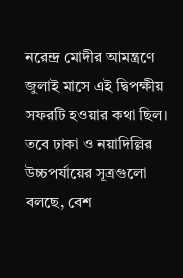নরেন্দ্র মোদীর আমন্ত্রণে জুলাই মাসে এই দ্বিপক্ষীয় সফরটি হওয়ার কথা ছিল। তবে ঢাকা ও নয়াদিল্লির উচ্চপর্যায়ের সূত্রগুলো বলছে, বেশ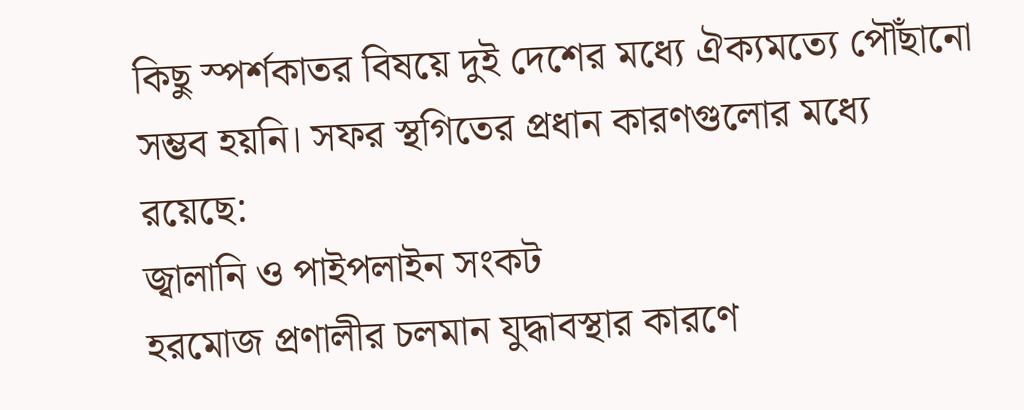কিছু স্পর্শকাতর বিষয়ে দুই দেশের মধ্যে ঐক্যমত্যে পৌঁছানো সম্ভব হয়নি। সফর স্থগিতের প্রধান কারণগুলোর মধ্যে রয়েছে:
জ্বালানি ও পাইপলাইন সংকট
হরমোজ প্রণালীর চলমান যুদ্ধাবস্থার কারণে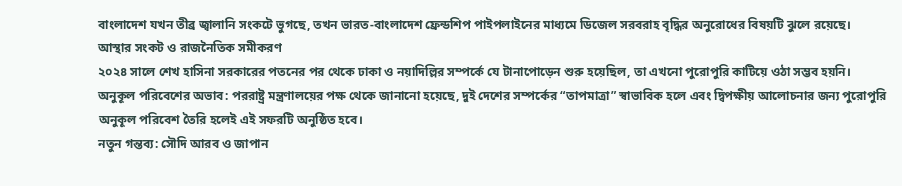বাংলাদেশ যখন তীব্র জ্বালানি সংকটে ভুগছে, তখন ভারত-বাংলাদেশ ফ্রেন্ডশিপ পাইপলাইনের মাধ্যমে ডিজেল সরবরাহ বৃদ্ধির অনুরোধের বিষয়টি ঝুলে রয়েছে।
আস্থার সংকট ও রাজনৈতিক সমীকরণ
২০২৪ সালে শেখ হাসিনা সরকারের পতনের পর থেকে ঢাকা ও নয়াদিল্লির সম্পর্কে যে টানাপোড়েন শুরু হয়েছিল, তা এখনো পুরোপুরি কাটিয়ে ওঠা সম্ভব হয়নি।
অনুকূল পরিবেশের অভাব: পররাষ্ট্র মন্ত্রণালয়ের পক্ষ থেকে জানানো হয়েছে, দুই দেশের সম্পর্কের “তাপমাত্রা” স্বাভাবিক হলে এবং দ্বিপক্ষীয় আলোচনার জন্য পুরোপুরি অনুকূল পরিবেশ তৈরি হলেই এই সফরটি অনুষ্ঠিত হবে।
নতুন গন্তব্য: সৌদি আরব ও জাপান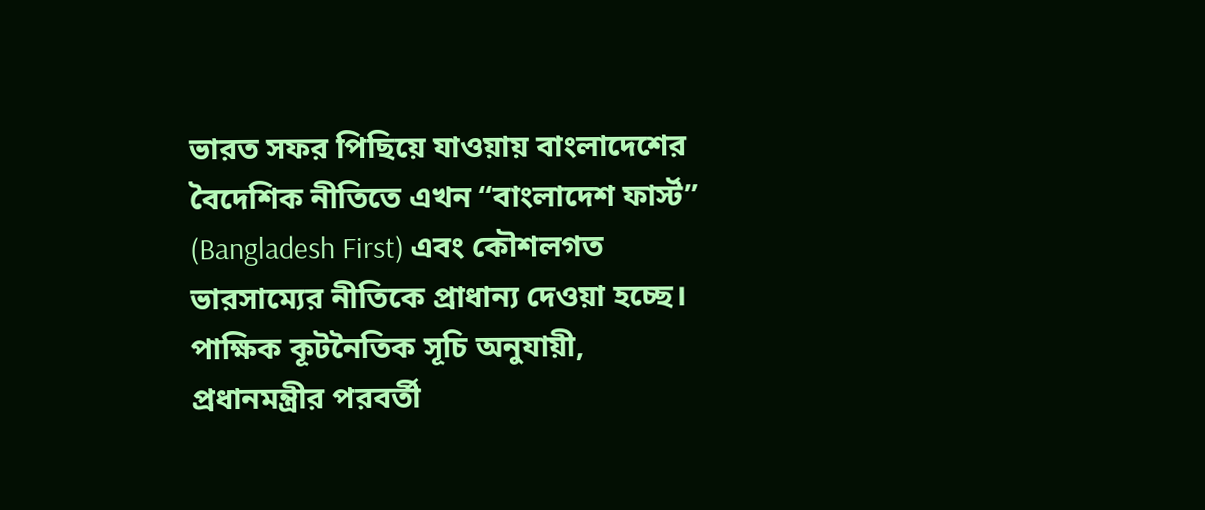ভারত সফর পিছিয়ে যাওয়ায় বাংলাদেশের বৈদেশিক নীতিতে এখন “বাংলাদেশ ফার্স্ট” (Bangladesh First) এবং কৌশলগত ভারসাম্যের নীতিকে প্রাধান্য দেওয়া হচ্ছে। পাক্ষিক কূটনৈতিক সূচি অনুযায়ী, প্রধানমন্ত্রীর পরবর্তী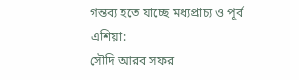গন্তব্য হতে যাচ্ছে মধ্যপ্রাচ্য ও পূর্ব এশিয়া:
সৌদি আরব সফর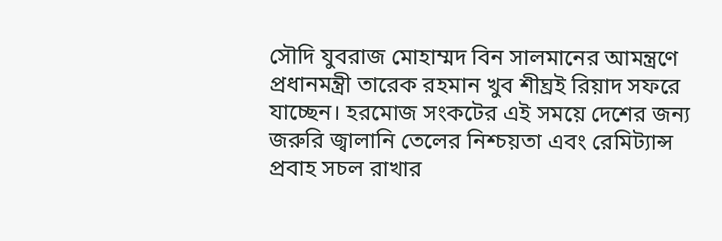সৌদি যুবরাজ মোহাম্মদ বিন সালমানের আমন্ত্রণে প্রধানমন্ত্রী তারেক রহমান খুব শীঘ্রই রিয়াদ সফরে যাচ্ছেন। হরমোজ সংকটের এই সময়ে দেশের জন্য জরুরি জ্বালানি তেলের নিশ্চয়তা এবং রেমিট্যান্স প্রবাহ সচল রাখার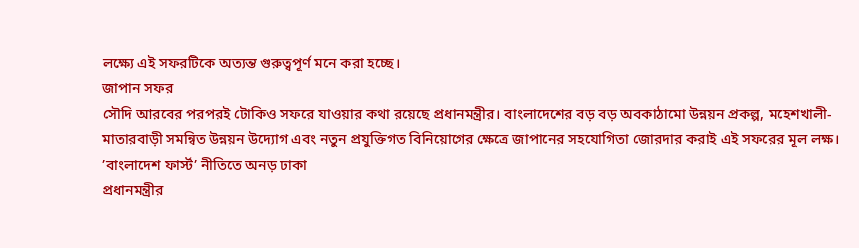লক্ষ্যে এই সফরটিকে অত্যন্ত গুরুত্বপূর্ণ মনে করা হচ্ছে।
জাপান সফর
সৌদি আরবের পরপরই টোকিও সফরে যাওয়ার কথা রয়েছে প্রধানমন্ত্রীর। বাংলাদেশের বড় বড় অবকাঠামো উন্নয়ন প্রকল্প, মহেশখালী-মাতারবাড়ী সমন্বিত উন্নয়ন উদ্যোগ এবং নতুন প্রযুক্তিগত বিনিয়োগের ক্ষেত্রে জাপানের সহযোগিতা জোরদার করাই এই সফরের মূল লক্ষ।
’বাংলাদেশ ফার্স্ট’ নীতিতে অনড় ঢাকা
প্রধানমন্ত্রীর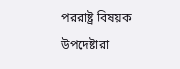পররাষ্ট্র বিষয়ক উপদেষ্টারা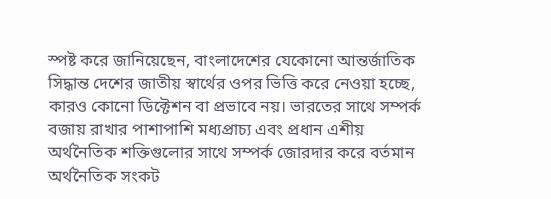স্পষ্ট করে জানিয়েছেন, বাংলাদেশের যেকোনো আন্তর্জাতিক সিদ্ধান্ত দেশের জাতীয় স্বার্থের ওপর ভিত্তি করে নেওয়া হচ্ছে, কারও কোনো ডিক্টেশন বা প্রভাবে নয়। ভারতের সাথে সম্পর্ক বজায় রাখার পাশাপাশি মধ্যপ্রাচ্য এবং প্রধান এশীয় অর্থনৈতিক শক্তিগুলোর সাথে সম্পর্ক জোরদার করে বর্তমান অর্থনৈতিক সংকট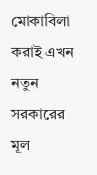মোকাবিলা করাই এখন নতুন সরকারের মূল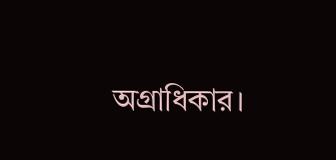অগ্রাধিকার।